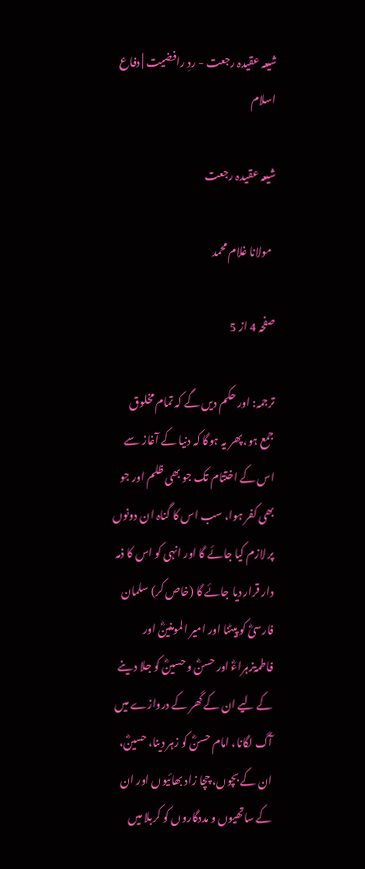شیعہ عقیدہ رجعت - ردِ رافضیت | دفاع اسلام

شیعہ عقیدہ رجعت

  مولانا غلام محمد

صفحہ 4 از 5

ترجمہ: اور حکم دیں گے کہ تمام مخلوق جمع ہو، پھر یہ ہوگا کہ دنیا کے آغاز سے اس کے اختتام تک جو بھی ظلم اور جو بھی کفر ہوا، سب اس کا گناہ ان دونوں پر لازم کیا جائے گا اور انہی کو اس کا ذمہ دار قرار دیا جائے گا (خاص کر) سلمان فارسیؓ کو پیٹنا اور امیر المومنینؓ اور فاطمۃزہراءؓ اور حسنؓ و حسینؓ کو جلا دینے کے لیے ان کے گھر کے دروازے میں آگ لگانا، امام حسنؓ کو زہر دینا، حسینؓ، ان کے بچوں، چچا زاد بھائیوں اور ان کے ساتھیوں و مددگاروں کو کربلا میں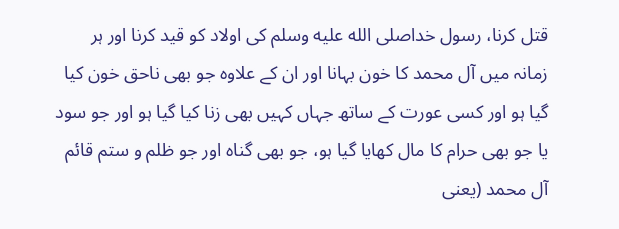قتل کرنا، رسول خداصلى الله عليه وسلم کی اولاد کو قید کرنا اور ہر زمانہ میں آل محمد کا خون بہانا اور ان کے علاوہ جو بھی ناحق خون کیا گیا ہو اور کسی عورت کے ساتھ جہاں کہیں بھی زنا کیا گیا ہو اور جو سود یا جو بھی حرام کا مال کھایا گیا ہو، جو بھی گناہ اور جو ظلم و ستم قائم آل محمد (یعنی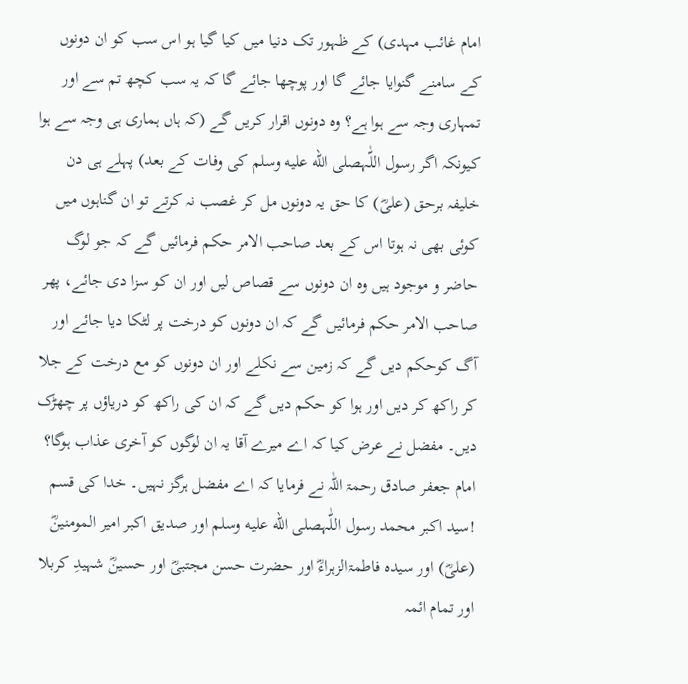امام غائب مہدی) کے ظہور تک دنیا میں کیا گیا ہو اس سب کو ان دونوں کے سامنے گنوایا جائے گا اور پوچھا جائے گا کہ یہ سب کچھ تم سے اور تمہاری وجہ سے ہوا ہے؟ وہ دونوں اقرار کریں گے (کہ ہاں ہماری ہی وجہ سے ہوا کیونکہ اگر رسول اللّٰہصلى الله عليه وسلم کی وفات کے بعد) پہلے ہی دن خلیفہ برحق (علیؓ) کا حق یہ دونوں مل کر غصب نہ کرتے تو ان گناہوں میں کوئی بھی نہ ہوتا اس کے بعد صاحب الامر حکم فرمائیں گے کہ جو لوگ حاضر و موجود ہیں وہ ان دونوں سے قصاص لیں اور ان کو سزا دی جائے، پھر صاحب الامر حکم فرمائیں گے کہ ان دونوں کو درخت پر لٹکا دیا جائے اور آگ کوحکم دیں گے کہ زمین سے نکلے اور ان دونوں کو مع درخت کے جلا کر راکھ کر دیں اور ہوا کو حکم دیں گے کہ ان کی راکھ کو دریاؤں پر چھڑک دیں۔ مفضل نے عرض کیا کہ اے میرے آقا یہ ان لوگوں کو آخری عذاب ہوگا؟ امام جعفر صادق رحمۃ اللّٰہ نے فرمایا کہ اے مفضل ہرگز نہیں۔ خدا کی قسم !سید اکبر محمد رسول اللّٰہصلى الله عليه وسلم اور صدیق اکبر امیر المومنینؓ (علیؓ) اور سیدہ فاطمۃالزہراءؓ اور حضرت حسن مجتبیؓ اور حسینؓ شہیدِ کربلا اور تمام ائمہ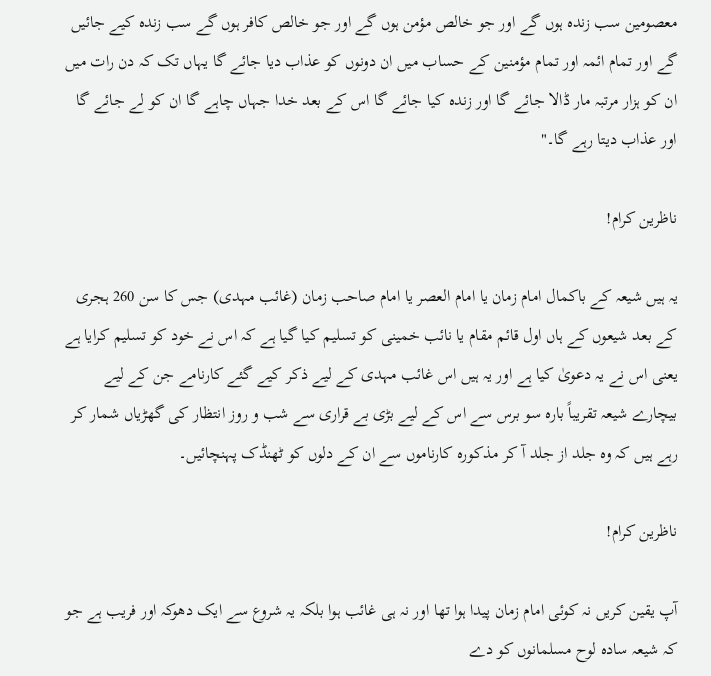معصومین سب زندہ ہوں گے اور جو خالص مؤمن ہوں گے اور جو خالص کافر ہوں گے سب زندہ کیے جائیں گے اور تمام ائمہ اور تمام مؤمنین کے حساب میں ان دونوں کو عذاب دیا جائے گا یہاں تک کہ دن رات میں ان کو ہزار مرتبہ مار ڈالا جائے گا اور زندہ کیا جائے گا اس کے بعد خدا جہاں چاہے گا ان کو لے جائے گا اور عذاب دیتا رہے گا۔"

ناظرین کرام!

یہ ہیں شیعہ کے باکمال امام زمان یا امام العصر یا امام صاحب زمان (غائب مہدی) جس کا سن 260 ہجری کے بعد شیعوں کے ہاں اول قائم مقام یا نائب خمینی کو تسلیم کیا گیا ہے کہ اس نے خود کو تسلیم کرایا ہے یعنی اس نے یہ دعویٰ کیا ہے اور یہ ہیں اس غائب مہدی کے لیے ذکر کیے گئے کارنامے جن کے لیے بیچارے شیعہ تقریباً بارہ سو برس سے اس کے لیے بڑی بے قراری سے شب و روز انتظار کی گھڑیاں شمار کر رہے ہیں کہ وہ جلد از جلد آ کر مذکورہ کارناموں سے ان کے دلوں کو ٹھنڈک پہنچائیں۔

ناظرین کرام!

آپ یقین کریں نہ کوئی امام زمان پیدا ہوا تھا اور نہ ہی غائب ہوا بلکہ یہ شروع سے ایک دھوکہ اور فریب ہے جو کہ شیعہ سادہ لوح مسلمانوں کو دے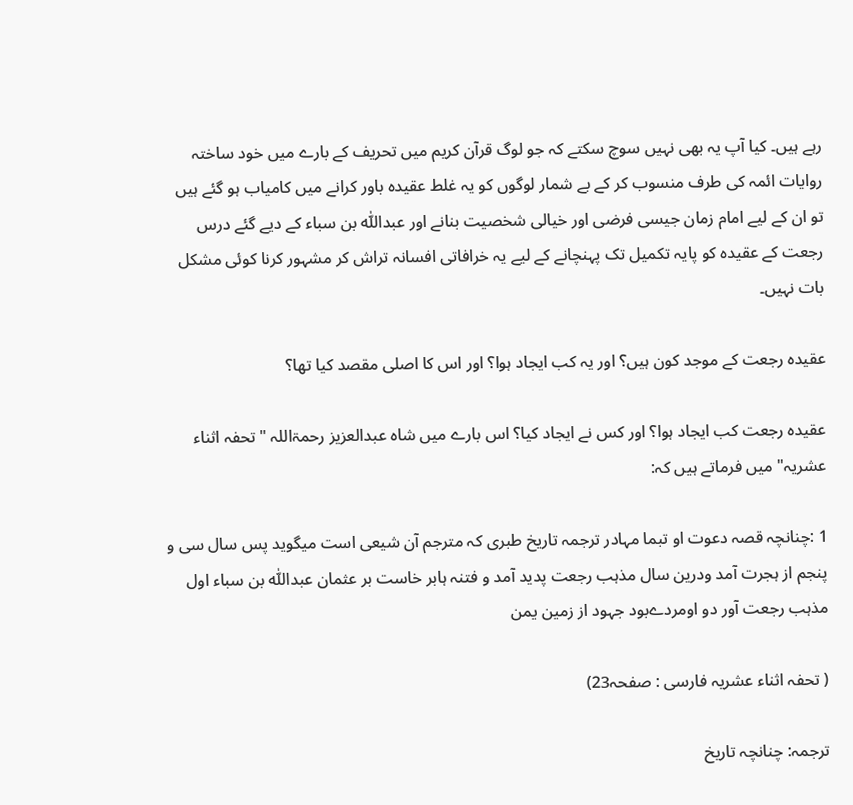رہے ہیں۔ کیا آپ یہ بھی نہیں سوچ سکتے کہ جو لوگ قرآن کریم میں تحریف کے بارے میں خود ساختہ روایات ائمہ کی طرف منسوب کر کے بے شمار لوگوں کو یہ غلط عقیدہ باور کرانے میں کامیاب ہو گئے ہیں تو ان کے لیے امام زمان جیسی فرضی اور خیالی شخصیت بنانے اور عبداللّٰہ بن سباء کے دیے گئے درس رجعت کے عقیدہ کو پایہ تکمیل تک پہنچانے کے لیے یہ خرافاتی افسانہ تراش کر مشہور کرنا کوئی مشکل بات نہیں۔

عقیدہ رجعت کے موجد کون ہیں؟ اور یہ کب ایجاد ہوا؟ اور اس کا اصلی مقصد کیا تھا؟

عقیدہ رجعت کب ایجاد ہوا؟ اور کس نے ایجاد کیا؟ اس بارے میں شاہ عبدالعزیز رحمۃاللہ "تحفہ اثناء عشریہ" میں فرماتے ہیں کہ:

1 :چنانچہ قصہ دعوت او تبما مہادر ترجمہ تاریخ طبری کہ مترجم آن شیعی است میگوید پس سال سی و پنجم از ہجرت آمد ودرین سال مذہب رجعت پدید آمد و فتنہ ہابر خاست بر عثمان عبداللّٰہ بن سباء اول مذہب رجعت آور دو اومردےبود جہود از زمین یمن

( تحفہ اثناء عشریہ فارسی : صفحہ23)

ترجمہ: چنانچہ تاریخ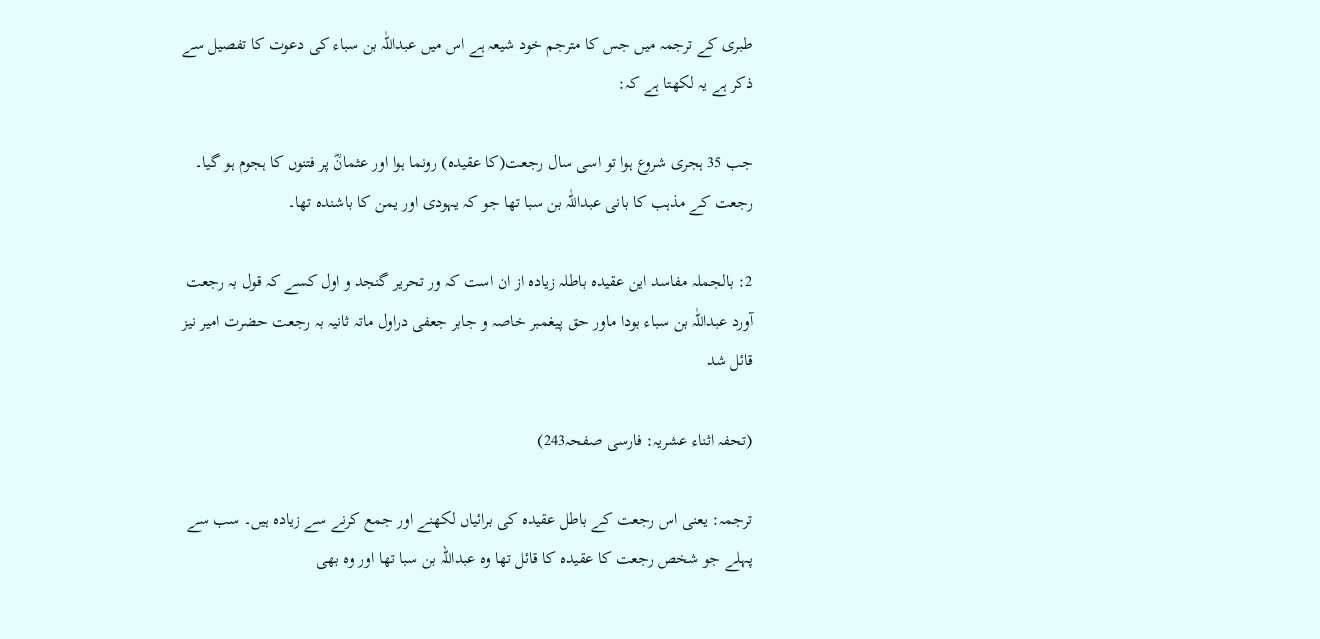طبری کے ترجمہ میں جس کا مترجم خود شیعہ ہے اس میں عبداللّٰہ بن سباء کی دعوت کا تفصیل سے ذکر ہے یہ لکھتا ہے کہ:

جب 35 ہجری شروع ہوا تو اسی سال رجعت(کا عقیدہ) رونما ہوا اور عثمانؓ پر فتنوں کا ہجوم ہو گیا۔ رجعت کے مذہب کا بانی عبداللّٰہ بن سبا تھا جو کہ یہودی اور یمن کا باشندہ تھا۔

2: بالجملہ مفاسد این عقیدہ باطلہ زیادہ از ان است کہ ور تحریر گنجد و اول کسے کہ قول بہ رجعت آورد عبداللّٰہ بن سباء بودا ماور حق پیغمبر خاصہ و جابر جعفی دراول ماتہ ثانیہ بہ رجعت حضرت امیر نیز قائل شد

(تحفہ اثناء عشریہ: فارسی صفحہ243)

ترجمہ: یعنی اس رجعت کے باطل عقیدہ کی برائیاں لکھنے اور جمع کرنے سے زیادہ ہیں۔ سب سے پہلے جو شخص رجعت کا عقیدہ کا قائل تھا وہ عبداللہ بن سبا تھا اور وہ بھی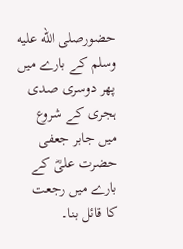حضورصلى الله عليه وسلم کے بارے میں پھر دوسری صدی ہجری کے شروع میں جابر جعفی حضرت علیؓ کے بارے میں رجعت کا قائل بنا۔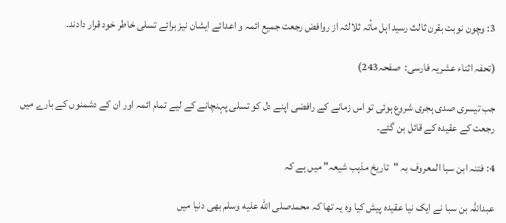3: وچون نوبت بقرن ثالث رسید اہل مأتہ ثلالثہ از روافض رجعت جمیع ائمہ و اعدائے ایشان نیز برائے تسلی خاطر خود قرار دادند۔

(تحفہ اثناء عشریہ فارسی:  صفحہ243)

جب تیسری صدی ہجری شروع ہوئی تو اس زمانے کے رافضی اپنے دل کو تسلی پہنچانے کے لیے تمام ائمہ اور ان کے دشمنوں کے بارے میں رجعت کے عقیدہ کے قائل بن گئے۔

4: فتنہ ابن سبا المعروف بہ "تاریخ مذہب شیعہ" میں ہے کہ

عبداللّٰہ بن سبا نے ایک نیا عقیدہ پیش کیا وہ یہ تھا کہ محمدصلى الله عليه وسلم بھی دنیا میں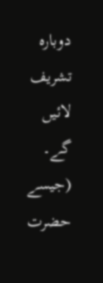دوبارہ تشریف لائیں گے۔ (جیسے حضرت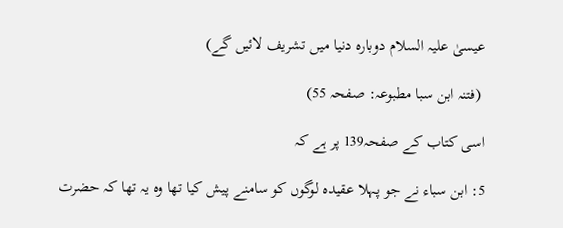عیسیٰ علیہ السلام دوبارہ دنیا میں تشریف لائیں گے)

 (فتنہ ابن سبا مطبوعہ: صفحہ 55)

اسی کتاب کے صفحہ139 پر ہے کہ

5: ابن سباء نے جو پہلا عقیدہ لوگوں کو سامنے پیش کیا تھا وہ یہ تھا کہ حضرت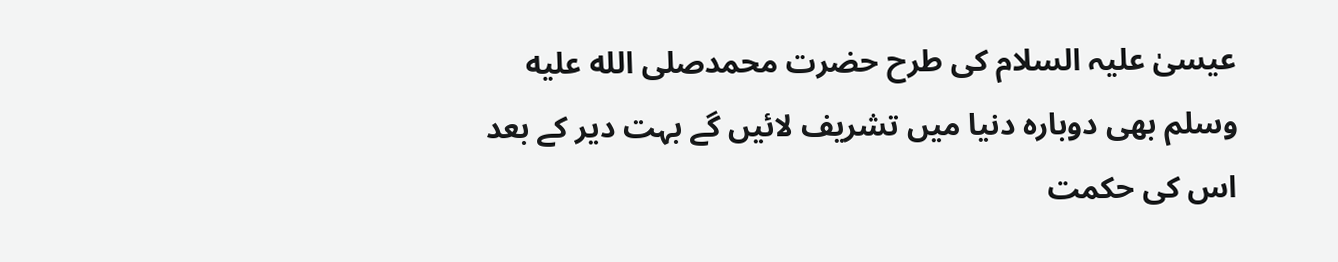عیسیٰ علیہ السلام کی طرح حضرت محمدصلى الله عليه وسلم بھی دوبارہ دنیا میں تشریف لائیں گے بہت دیر کے بعد اس کی حکمت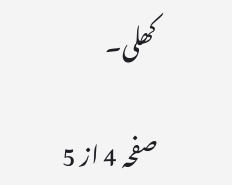کھلی۔

صفحہ 4 از 5